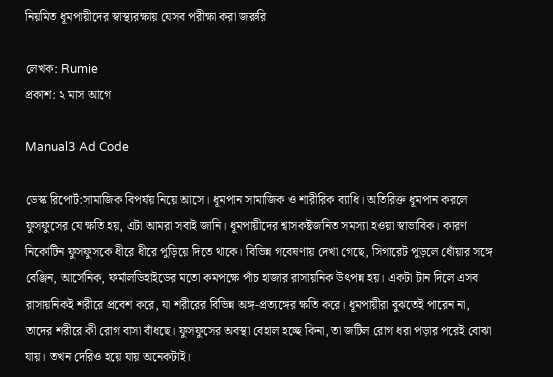নিয়মিত ধূমপায়ীদের স্বাস্থ্যরক্ষায় যেসব পরীক্ষা করা জরুরি

লেখক: Rumie
প্রকাশ: ২ মাস আগে

Manual3 Ad Code

ডেস্ক রিপোর্ট:সামাজিক বিপর্যয় নিয়ে আসে। ধূমপান সামাজিক ও শারীরিক ব্যাধি। অতিরিক্ত ধূমপান করলে ফুসফুসের যে ক্ষতি হয়, এটা আমরা সবাই জানি। ধূমপায়ীদের শ্বাসকষ্টজনিত সমস্যা হওয়া স্বাভাবিক। কারণ নিকোটিন ফুসফুসকে ধীরে ধীরে পুড়িয়ে দিতে থাকে। বিভিন্ন গবেষণায় দেখা গেছে, সিগারেট পুড়লে ধোঁয়ার সঙ্গে বেঞ্জিন, আর্সেনিক, ফর্মালডিহাইডের মতো কমপক্ষে পাঁচ হাজার রাসায়নিক উৎপন্ন হয়। একটা টান দিলে এসব রাসায়নিকই শরীরে প্রবেশ করে, যা শরীরের বিভিন্ন অঙ্গ-প্রত্যঙ্গের ক্ষতি করে। ধূমপায়ীরা বুঝতেই পারেন না, তাদের শরীরে কী রোগ বাসা বাঁধছে। ফুসফুসের অবস্থা বেহাল হচ্ছে কিনা, তা জটিল রোগ ধরা পড়ার পরেই বোঝা যায়। তখন দেরিও হয়ে যায় অনেকটাই।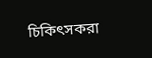চিকিৎসকরা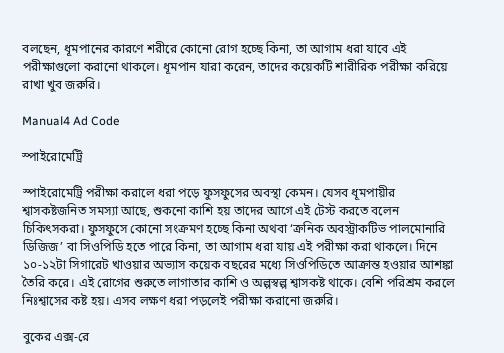বলছেন, ধূমপানের কারণে শরীরে কোনো রোগ হচ্ছে কিনা, তা আগাম ধরা যাবে এই পরীক্ষাগুলো করানো থাকলে। ধূমপান যারা করেন, তাদের কয়েকটি শারীরিক পরীক্ষা করিয়ে রাখা খুব জরুরি।

Manual4 Ad Code

স্পাইরোমেট্রি

স্পাইরোমেট্রি পরীক্ষা করালে ধরা পড়ে ফুসফুসের অবস্থা কেমন। যেসব ধূমপায়ীর শ্বাসকষ্টজনিত সমস্যা আছে, শুকনো কাশি হয় তাদের আগে এই টেস্ট করতে বলেন চিকিৎসকরা। ফুসফুসে কোনো সংক্রমণ হচ্ছে কিনা অথবা ‘ক্রনিক অবস্ট্রাকটিভ পালমোনারি ডিজিজ’ বা সিওপিডি হতে পারে কিনা, তা আগাম ধরা যায় এই পরীক্ষা করা থাকলে। দিনে ১০-১২টা সিগারেট খাওয়ার অভ্যাস কয়েক বছরের মধ্যে সিওপিডিতে আক্রান্ত হওয়ার আশঙ্কা তৈরি করে। এই রোগের শুরুতে লাগাতার কাশি ও অল্পস্বল্প শ্বাসকষ্ট থাকে। বেশি পরিশ্রম করলে নিঃশ্বাসের কষ্ট হয়। এসব লক্ষণ ধরা পড়লেই পরীক্ষা করানো জরুরি।

বুকের এক্স-রে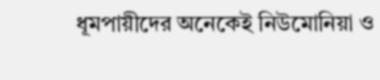ধূমপায়ীদের অনেকেই নিউমোনিয়া ও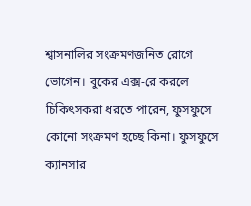শ্বাসনালির সংক্রমণজনিত রোগে ভোগেন। বুকের এক্স-রে করলে চিকিৎসকরা ধরতে পারেন, ফুসফুসে কোনো সংক্রমণ হচ্ছে কিনা। ফুসফুসে ক্যানসার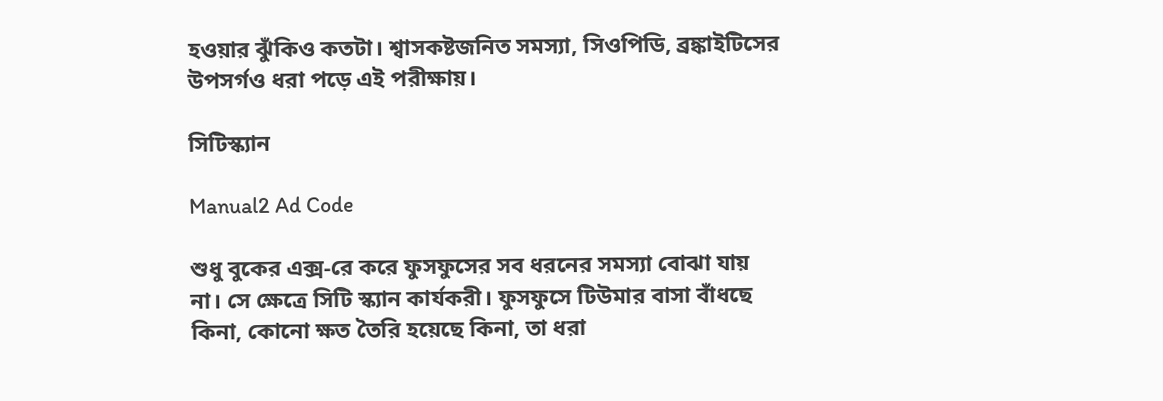হওয়ার ঝুঁকিও কতটা। শ্বাসকষ্টজনিত সমস্যা, সিওপিডি, ব্রঙ্কাইটিসের উপসর্গও ধরা পড়ে এই পরীক্ষায়।

সিটিস্ক্যান

Manual2 Ad Code

শুধু বুকের এক্স-রে করে ফুসফুসের সব ধরনের সমস্যা বোঝা যায় না। সে ক্ষেত্রে সিটি স্ক্যান কার্যকরী। ফুসফুসে টিউমার বাসা বাঁধছে কিনা, কোনো ক্ষত তৈরি হয়েছে কিনা, তা ধরা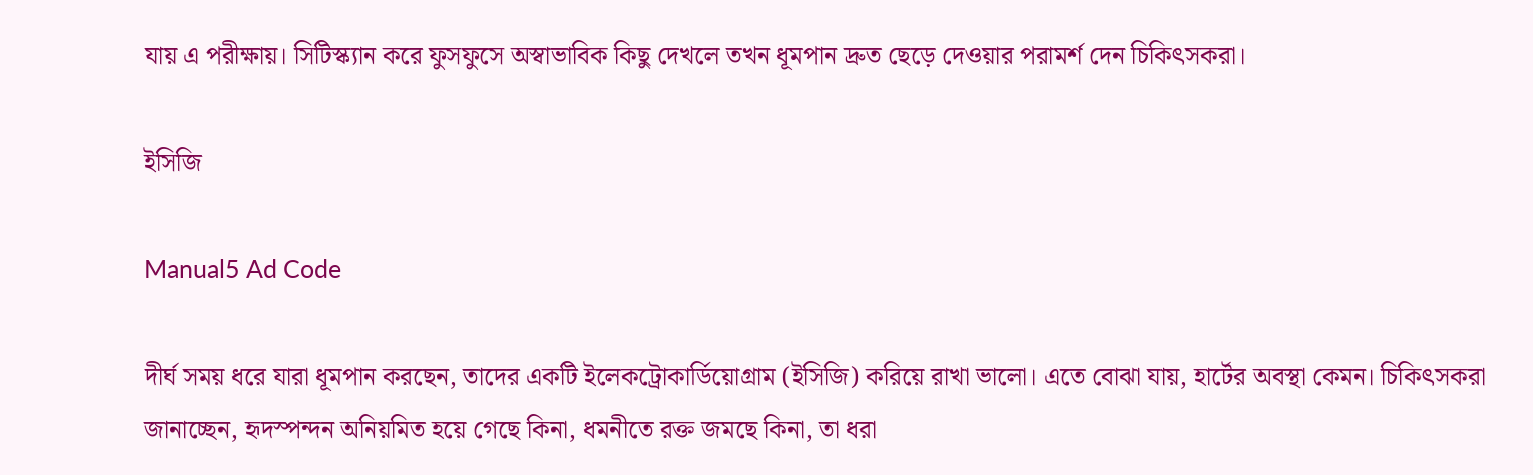যায় এ পরীক্ষায়। সিটিস্ক্যান করে ফুসফুসে অস্বাভাবিক কিছু দেখলে তখন ধূমপান দ্রুত ছেড়ে দেওয়ার পরামর্শ দেন চিকিৎসকরা।

ইসিজি

Manual5 Ad Code

দীর্ঘ সময় ধরে যারা ধূমপান করছেন, তাদের একটি ইলেকট্রোকার্ডিয়োগ্রাম (ইসিজি) করিয়ে রাখা ভালো। এতে বোঝা যায়, হার্টের অবস্থা কেমন। চিকিৎসকরা জানাচ্ছেন, হৃদস্পন্দন অনিয়মিত হয়ে গেছে কিনা, ধমনীতে রক্ত জমছে কিনা, তা ধরা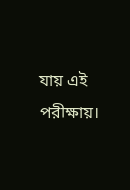যায় এই পরীক্ষায়।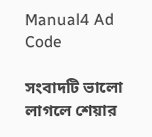Manual4 Ad Code

সংবাদটি ভালো লাগলে শেয়ার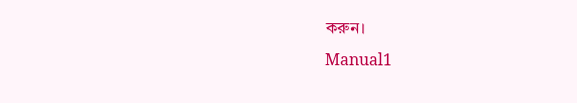করুন।
Manual1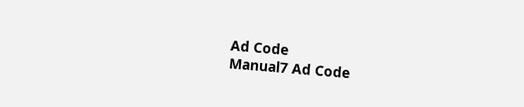Ad Code
Manual7 Ad Code